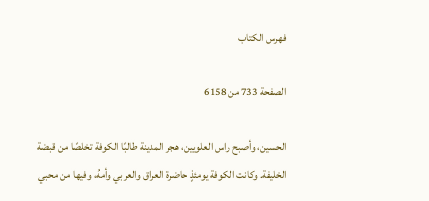فهرس الكتاب

الصفحة 733 من 6158

الحسين، وأصبح راس العلويين، هجر المدينة طالبًا الكوفة تخلصًا من قبضة الخليفة. وكانت الكوفة يومئذٍ حاضرة العراق والعربي وأمهُ، وفيها من محبي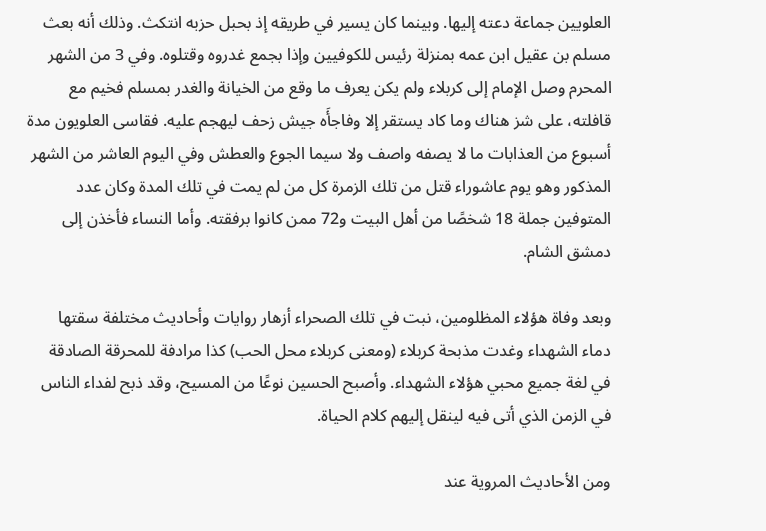العلويين جماعة دعته إليها. وبينما كان يسير في طريقه إذ بحبل حزبه انتكث. وذلك أنه بعث مسلم بن عقيل ابن عمه بمنزلة رئيس للكوفيين وإذا بجمع غدروه وقتلوه. وفي 3 من الشهر المحرم وصل الإمام إلى كربلاء ولم يكن يعرف ما وقع من الخيانة والغدر بمسلم فخيم مع قافلته، على شز هناك وما كاد يستقر إلا وفاجأَه جيش زحف ليهجم عليه. فقاسى العلويون مدة أسبوع من العذابات ما لا يصفه واصف ولا سيما الجوع والعطش وفي اليوم العاشر من الشهر المذكور وهو يوم عاشوراء قتل من تلك الزمرة كل من لم يمت في تلك المدة وكان عدد المتوفين جملة 18 شخصًا من أهل البيت و72 ممن كانوا برفقته. وأما النساء فأخذن إلى دمشق الشام.

وبعد وفاة هؤلاء المظلومين، نبت في تلك الصحراء أزهار روايات وأحاديث مختلفة سقتها دماء الشهداء وغدت مذبحة كربلاء (ومعنى كربلاء محل الحب) كذا مرادفة للمحرقة الصادقة في لغة جميع محبي هؤلاء الشهداء. وأصبح الحسين نوعًا من المسيح، وقد ذبح لفداء الناس في الزمن الذي أتى فيه لينقل إليهم كلام الحياة.

ومن الأحاديث المروية عند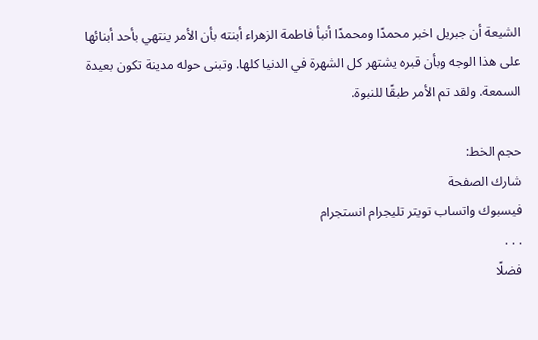الشيعة أن جبريل اخبر محمدًا ومحمدًا أنبأ فاطمة الزهراء أبنته بأن الأمر ينتهي بأحد أبنائها على هذا الوجه وبأن قبره يشتهر كل الشهرة في الدنيا كلها. وتبنى حوله مدينة تكون بعيدة السمعة. ولقد تم الأمر طبقًا للنبوة.

حجم الخط:
شارك الصفحة
فيسبوك واتساب تويتر تليجرام انستجرام
. . .
فضلًا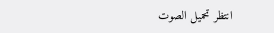انتظر تحميل الصوت